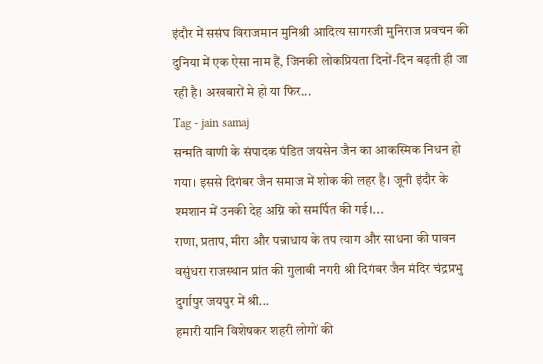इंदौर में ससंघ विराजमान मुनिश्री आदित्य सागरजी मुनिराज प्रवचन की दुनिया में एक ऐसा नाम हैं, जिनकी लोकप्रियता दिनों-दिन बढ़ती ही जा रही है। अखबारों मे हो या फिर...
Tag - jain samaj
सन्मति वाणी के संपादक पंडित जयसेन जैन का आकस्मिक निधन हो गया। इससे दिगंबर जैन समाज में शोक की लहर है। जूनी इंदौर के श्मशान में उनकी देह अग्नि को समर्पित की गई।...
राणा, प्रताप, मीरा और पन्नाधाय के तप त्याग और साधना की पावन वसुंधरा राजस्थान प्रांत की गुलाबी नगरी श्री दिगंबर जैन मंदिर चंद्रप्रभु दुर्गापुर जयपुर में श्री...
हमारी यानि विशेषकर शहरी लोगों की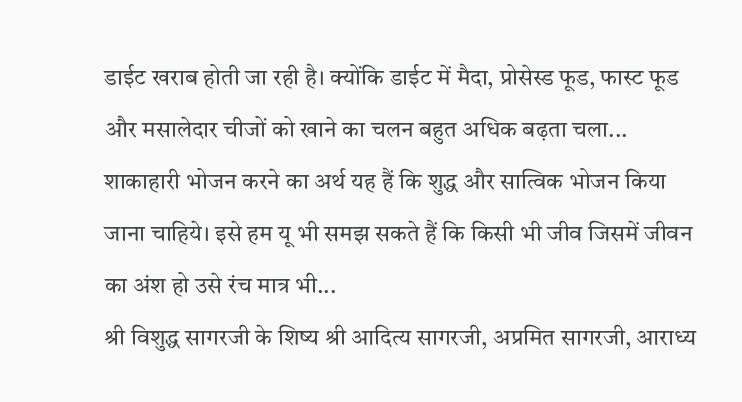डाईट खराब होती जा रही है। क्योंकि डाईट में मैदा, प्रोसेस्ड फूड, फास्ट फूड और मसालेदार चीजों को खाने का चलन बहुत अधिक बढ़ता चला...
शाकाहारी भोजन करने का अर्थ यह हैं कि शुद्ध और सात्विक भोजन किया जाना चाहिये। इसे हम यू भी समझ सकते हैं कि किसी भी जीव जिसमें जीवन का अंश हो उसे रंच मात्र भी...
श्री विशुद्ध सागरजी के शिष्य श्री आदित्य सागरजी, अप्रमित सागरजी, आराध्य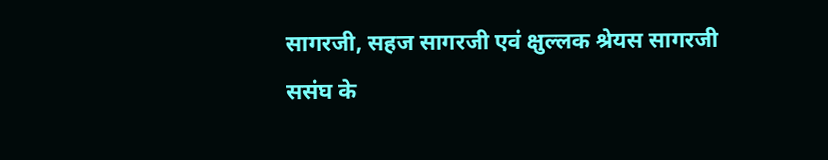सागरजी, सहज सागरजी एवं क्षुल्लक श्रेयस सागरजी ससंघ के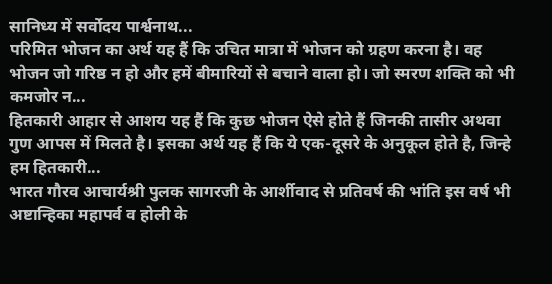सानिध्य में सर्वोदय पार्श्वनाथ...
परिमित भोजन का अर्थ यह हैं कि उचित मात्रा में भोजन को ग्रहण करना है। वह भोजन जो गरिष्ठ न हो और हमें बीमारियों से बचाने वाला हो। जो स्मरण शक्ति को भी कमजोर न...
हितकारी आहार से आशय यह हैं कि कुछ भोजन ऐसे होते हैं जिनकी तासीर अथवा गुण आपस में मिलते है। इसका अर्थ यह हैं कि ये एक-दूसरे के अनुकूल होते है, जिन्हे हम हितकारी...
भारत गौरव आचार्यश्री पुलक सागरजी के आर्शीवाद से प्रतिवर्ष की भांति इस वर्ष भी अष्टान्हिका महापर्व व होली के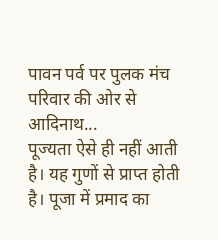पावन पर्व पर पुलक मंच परिवार की ओर से आदिनाथ...
पूज्यता ऐसे ही नहीं आती है। यह गुणों से प्राप्त होती है। पूजा में प्रमाद का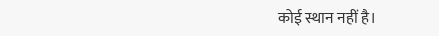कोई स्थान नहीं है।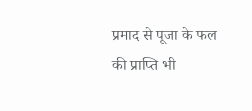प्रमाद से पूजा के फल की प्राप्ति भी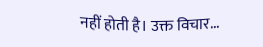नहीं होती है। उक्त विचार...